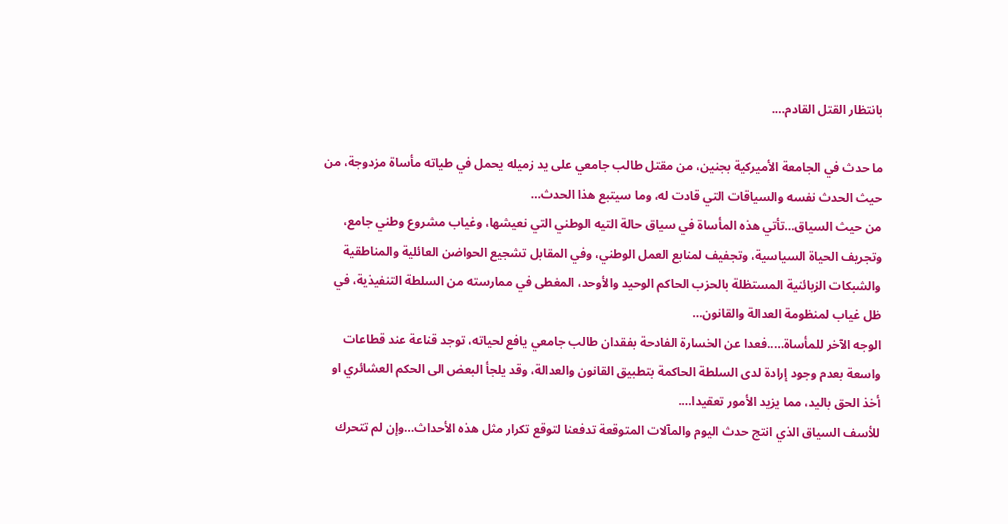بانتظار القتل القادم….

ما حدث في الجامعة الأميركية بجنين، من مقتل طالب جامعي على يد زميله يحمل في طياته مأساة مزدوجة، من حيث الحدث نفسه والسياقات التي قادت له، وما سيتبع هذا الحدث…
من حيث السياق…تأتي هذه المأساة في سياق حالة التيه الوطني التي نعيشها، وغياب مشروع وطني جامع، وتجريف الحياة السياسية، وتجفيف لمنابع العمل الوطني، وفي المقابل تشجيع الحواضن العائلية والمناطقية والشبكات الزبائنية المستظلة بالحزب الحاكم الوحيد والأوحد، المغطى في ممارسته من السلطة التنفيذية، في ظل غياب لمنظومة العدالة والقانون…
الوجه الآخر للمأساة…..فعدا عن الخسارة الفادحة بفقدان طالب جامعي يافع لحياته، توجد قناعة عند قطاعات واسعة بعدم وجود إرادة لدى السلطة الحاكمة بتطبيق القانون والعدالة، وقد يلجأ البعض الى الحكم العشائري او أخذ الحق باليد، مما يزيد الأمور تعقيدا….
للأسف السياق الذي انتج حدث اليوم والمآلات المتوقعة تدفعنا لتوقع تكرار مثل هذه الأحداث…وإن لم تتحرك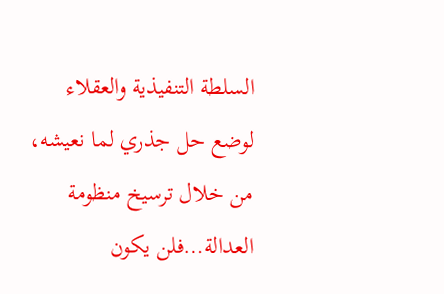السلطة التنفيذية والعقلاء لوضع حل جذري لما نعيشه، من خلال ترسيخ منظومة العدالة…فلن يكون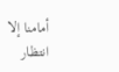أمامنا إلا انتظار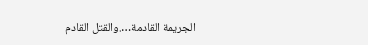الجريمة القادمة….والقتل القادم